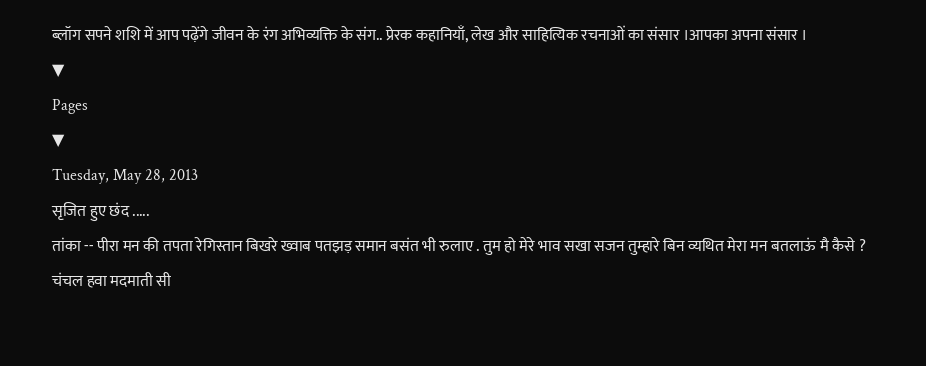ब्लॉग सपने शशि में आप पढ़ेंगे जीवन के रंग अभिव्यक्ति के संग.. प्रेरक कहानियाँ, लेख और साहित्यिक रचनाओं का संसार ।आपका अपना संसार ।
▼
Pages
▼
Tuesday, May 28, 2013
सृजित हुए छंद .....
तांका -- पीरा मन की तपता रेगिस्तान बिखरे ख्वाब पतझड़ समान बसंत भी रुलाए . तुम हो मेरे भाव सखा सजन तुम्हारे बिन व्यथित मेरा मन बतलाऊं मै कैसे ? चंचल हवा मदमाती सी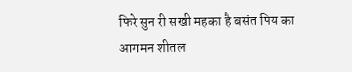फिरे सुन री सखी महका है बसंत पिय का आगमन शीतल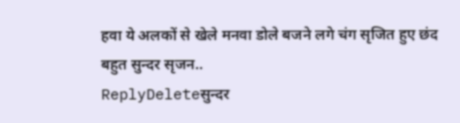हवा ये अलकों से खेले मनवा डोले बजने लगे चंग सृजित हुए छंद
बहुत सुन्दर सृजन..
ReplyDeleteसुन्दर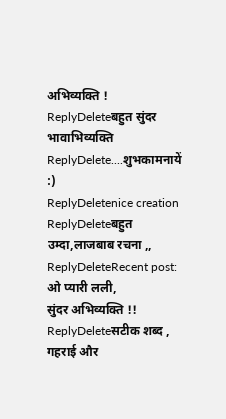अभिव्यक्ति !
ReplyDeleteबहुत सुंदर भावाभिव्यक्ति
ReplyDelete....शुभकामनायें :)
ReplyDeletenice creation
ReplyDeleteबहुत उम्दा,लाजबाब रचना ,,
ReplyDeleteRecent post: ओ प्यारी लली,
सुंदर अभिव्यक्ति !!
ReplyDeleteसटीक शब्द , गहराई और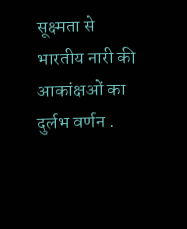सूक्ष्मता से भारतीय नारी की आकांक्षओं का दुर्लभ वर्णन .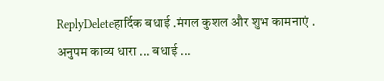ReplyDeleteहार्दिक बधाई .मंगल कुशल और शुभ कामनाएं .
अनुपम काव्य धारा ... बधाई ...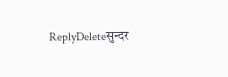ReplyDeleteसुन्दर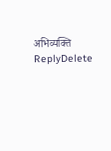अभिव्यक्ति
ReplyDelete